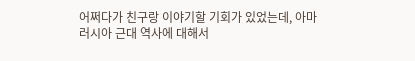어쩌다가 친구랑 이야기할 기회가 있었는데, 아마 러시아 근대 역사에 대해서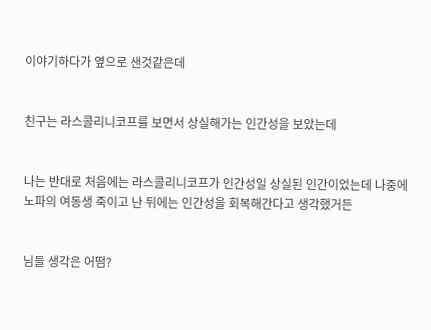이야기하다가 옆으로 샌것같은데


친구는 라스콜리니코프를 보면서 상실해가는 인간성을 보았는데


나는 반대로 처음에는 라스콜리니코프가 인간성일 상실된 인간이었는데 나중에 노파의 여동생 죽이고 난 뒤에는 인간성을 회복해간다고 생각했거든


님들 생각은 어떰?